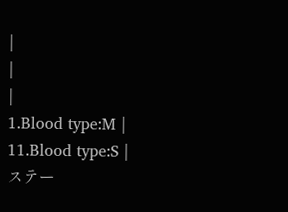|
|
|
1.Blood type:M |
11.Blood type:S |
ステー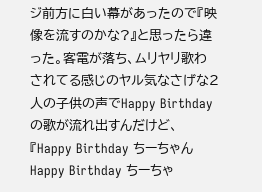ジ前方に白い幕があったので『映像を流すのかな?』と思ったら違った。客電が落ち、ムリヤリ歌わされてる感じのヤル気なさげな2人の子供の声でHappy Birthdayの歌が流れ出すんだけど、
『Happy Birthday ちーちゃん Happy Birthday ちーちゃ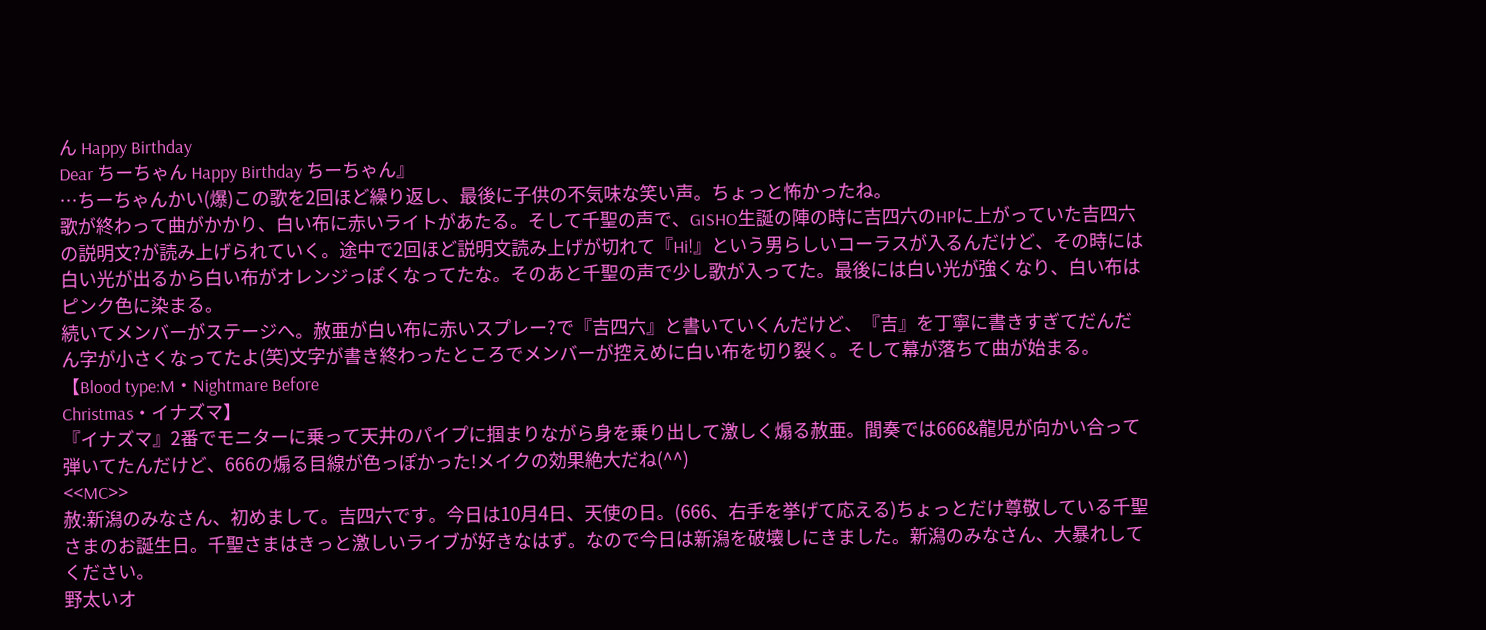ん Happy Birthday
Dear ちーちゃん Happy Birthday ちーちゃん』
…ちーちゃんかい(爆)この歌を2回ほど繰り返し、最後に子供の不気味な笑い声。ちょっと怖かったね。
歌が終わって曲がかかり、白い布に赤いライトがあたる。そして千聖の声で、GISHO生誕の陣の時に吉四六のHPに上がっていた吉四六の説明文?が読み上げられていく。途中で2回ほど説明文読み上げが切れて『Hi!』という男らしいコーラスが入るんだけど、その時には白い光が出るから白い布がオレンジっぽくなってたな。そのあと千聖の声で少し歌が入ってた。最後には白い光が強くなり、白い布はピンク色に染まる。
続いてメンバーがステージへ。赦亜が白い布に赤いスプレー?で『吉四六』と書いていくんだけど、『吉』を丁寧に書きすぎてだんだん字が小さくなってたよ(笑)文字が書き終わったところでメンバーが控えめに白い布を切り裂く。そして幕が落ちて曲が始まる。
【Blood type:M・Nightmare Before
Christmas・イナズマ】
『イナズマ』2番でモニターに乗って天井のパイプに掴まりながら身を乗り出して激しく煽る赦亜。間奏では666&龍児が向かい合って弾いてたんだけど、666の煽る目線が色っぽかった!メイクの効果絶大だね(^^)
<<MC>>
赦:新潟のみなさん、初めまして。吉四六です。今日は10月4日、天使の日。(666、右手を挙げて応える)ちょっとだけ尊敬している千聖さまのお誕生日。千聖さまはきっと激しいライブが好きなはず。なので今日は新潟を破壊しにきました。新潟のみなさん、大暴れしてください。
野太いオ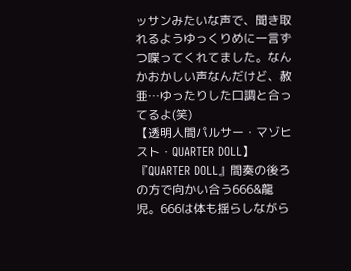ッサンみたいな声で、聞き取れるようゆっくりめに一言ずつ喋ってくれてました。なんかおかしい声なんだけど、赦亜…ゆったりした口調と合ってるよ(笑)
【透明人間パルサー・マゾヒスト・QUARTER DOLL】
『QUARTER DOLL』間奏の後ろの方で向かい合う666&龍児。666は体も揺らしながら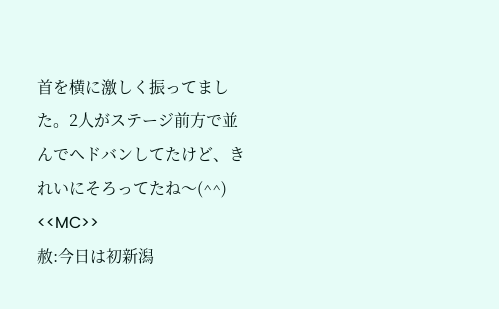首を横に激しく振ってました。2人がステージ前方で並んでヘドバンしてたけど、きれいにそろってたね〜(^^)
<<MC>>
赦:今日は初新潟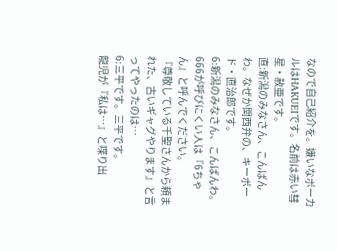なので自己紹介を。嫌いなボーカルはHAKUEIです。名前は赤い彗星・赦亜です。
直:新潟のみなさん、こんばんわ。なぜか関西弁の、キーボード・直治郎です。
6:新潟のみなさん、こんばんわ。666が呼びにくい人は『6ちゃん』と呼んでください。
『尊敬している千聖さんから頼まれた、古いギャグやります』と言ってやったのは…
6:三平です。三平です。
龍児が『私は…』と喋り出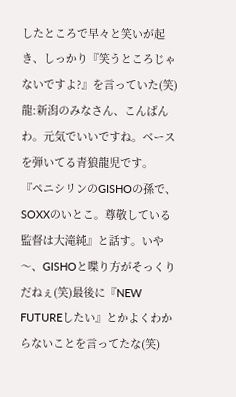したところで早々と笑いが起き、しっかり『笑うところじゃないですよ?』を言っていた(笑)
龍:新潟のみなさん、こんばんわ。元気でいいですね。ベースを弾いてる青狼龍児です。
『ペニシリンのGISHOの孫で、SOXXのいとこ。尊敬している監督は大滝純』と話す。いや〜、GISHOと喋り方がそっくりだねぇ(笑)最後に『NEW FUTUREしたい』とかよくわからないことを言ってたな(笑)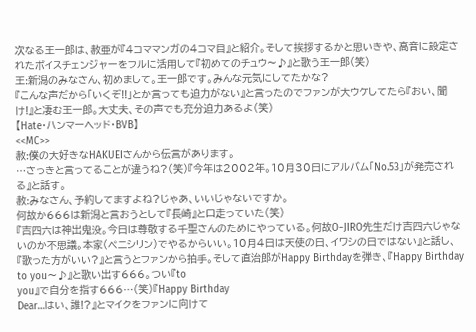次なる王一郎は、赦亜が『4コママンガの4コマ目』と紹介。そして挨拶するかと思いきや、高音に設定されたボイスチェンジャーをフルに活用して『初めてのチュウ〜♪』と歌う王一郎(笑)
王:新潟のみなさん、初めまして。王一郎です。みんな元気にしてたかな?
『こんな声だから「いくぞ!!」とか言っても迫力がない』と言ったのでファンが大ウケしてたら『おい、聞け!』と凄む王一郎。大丈夫、その声でも充分迫力あるよ(笑)
【Hate・ハンマーヘッド・BVB】
<<MC>>
赦:僕の大好きなHAKUEIさんから伝言があります。
…さっきと言ってることが違うね?(笑)『今年は2002年。10月30日にアルバム「No.53」が発売される』と話す。
赦:みなさん、予約してますよね?じゃあ、いいじゃないですか。
何故か666は新潟と言おうとして『長崎』と口走っていた(笑)
『吉四六は神出鬼没。今日は尊敬する千聖さんのためにやっている。何故O−JIRO先生だけ吉四六じゃないのか不思議。本家(ペニシリン)でやるからいい。10月4日は天使の日、イワシの日ではない』と話し、『歌った方がいい?』と言うとファンから拍手。そして直治郎がHappy Birthdayを弾き、『Happy Birthday to you〜♪』と歌い出す666。つい『to
you』で自分を指す666…(笑)『Happy Birthday
Dear…はい、誰!?』とマイクをファンに向けて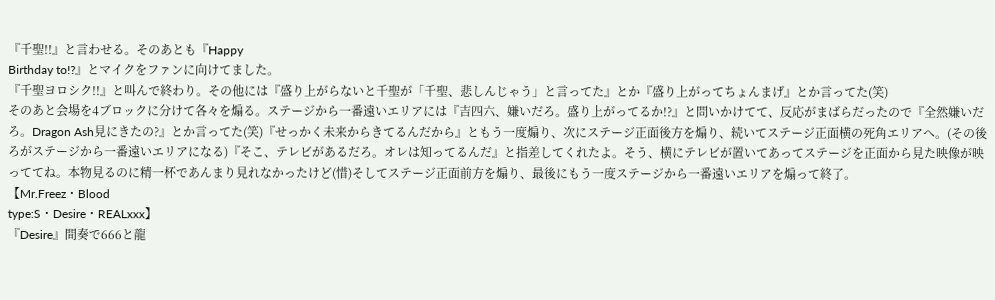『千聖!!』と言わせる。そのあとも『Happy
Birthday to!?』とマイクをファンに向けてました。
『千聖ヨロシク!!』と叫んで終わり。その他には『盛り上がらないと千聖が「千聖、悲しんじゃう」と言ってた』とか『盛り上がってちょんまげ』とか言ってた(笑)
そのあと会場を4ブロックに分けて各々を煽る。ステージから一番遠いエリアには『吉四六、嫌いだろ。盛り上がってるか!?』と問いかけてて、反応がまばらだったので『全然嫌いだろ。Dragon Ash見にきたの?』とか言ってた(笑)『せっかく未来からきてるんだから』ともう一度煽り、次にステージ正面後方を煽り、続いてステージ正面横の死角エリアへ。(その後ろがステージから一番遠いエリアになる)『そこ、テレビがあるだろ。オレは知ってるんだ』と指差してくれたよ。そう、横にテレビが置いてあってステージを正面から見た映像が映っててね。本物見るのに精一杯であんまり見れなかったけど(惜)そしてステージ正面前方を煽り、最後にもう一度ステージから一番遠いエリアを煽って終了。
【Mr.Freez・Blood
type:S・Desire・REALxxx】
『Desire』間奏で666と龍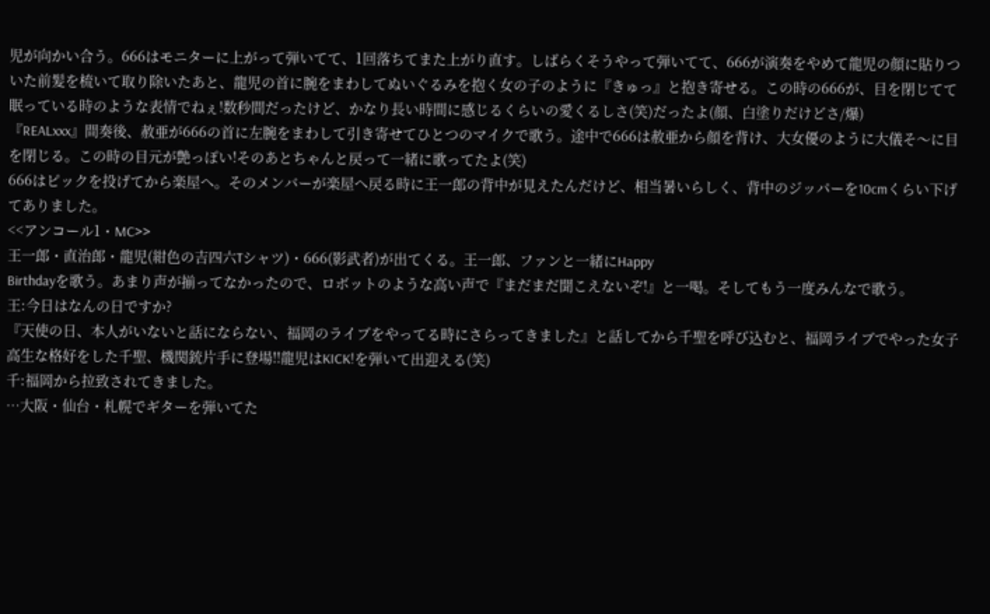児が向かい合う。666はモニターに上がって弾いてて、1回落ちてまた上がり直す。しばらくそうやって弾いてて、666が演奏をやめて龍児の顔に貼りついた前髪を梳いて取り除いたあと、龍児の首に腕をまわしてぬいぐるみを抱く女の子のように『きゅっ』と抱き寄せる。この時の666が、目を閉じてて眠っている時のような表情でねぇ!数秒間だったけど、かなり長い時間に感じるくらいの愛くるしさ(笑)だったよ(顔、白塗りだけどさ/爆)
『REALxxx』間奏後、赦亜が666の首に左腕をまわして引き寄せてひとつのマイクで歌う。途中で666は赦亜から顔を背け、大女優のように大儀そ〜に目を閉じる。この時の目元が艶っぽい!そのあとちゃんと戻って一緒に歌ってたよ(笑)
666はピックを投げてから楽屋へ。そのメンバーが楽屋へ戻る時に王一郎の背中が見えたんだけど、相当暑いらしく、背中のジッパーを10cmくらい下げてありました。
<<アンコール1・MC>>
王一郎・直治郎・龍児(紺色の吉四六Tシャツ)・666(影武者)が出てくる。王一郎、ファンと一緒にHappy
Birthdayを歌う。あまり声が揃ってなかったので、ロボットのような高い声で『まだまだ聞こえないぞ!』と一喝。そしてもう一度みんなで歌う。
王:今日はなんの日ですか?
『天使の日、本人がいないと話にならない、福岡のライブをやってる時にさらってきました』と話してから千聖を呼び込むと、福岡ライブでやった女子高生な格好をした千聖、機関銃片手に登場!!龍児はKICK!を弾いて出迎える(笑)
千:福岡から拉致されてきました。
…大阪・仙台・札幌でギターを弾いてた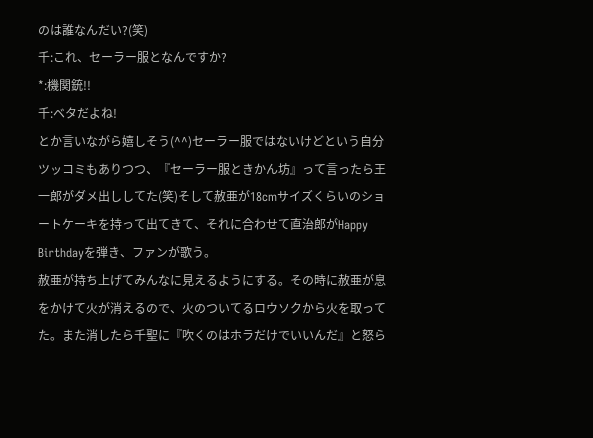のは誰なんだい?(笑)
千:これ、セーラー服となんですか?
*:機関銃!!
千:ベタだよね!
とか言いながら嬉しそう(^^)セーラー服ではないけどという自分ツッコミもありつつ、『セーラー服ときかん坊』って言ったら王一郎がダメ出ししてた(笑)そして赦亜が18cmサイズくらいのショートケーキを持って出てきて、それに合わせて直治郎がHappy Birthdayを弾き、ファンが歌う。
赦亜が持ち上げてみんなに見えるようにする。その時に赦亜が息をかけて火が消えるので、火のついてるロウソクから火を取ってた。また消したら千聖に『吹くのはホラだけでいいんだ』と怒ら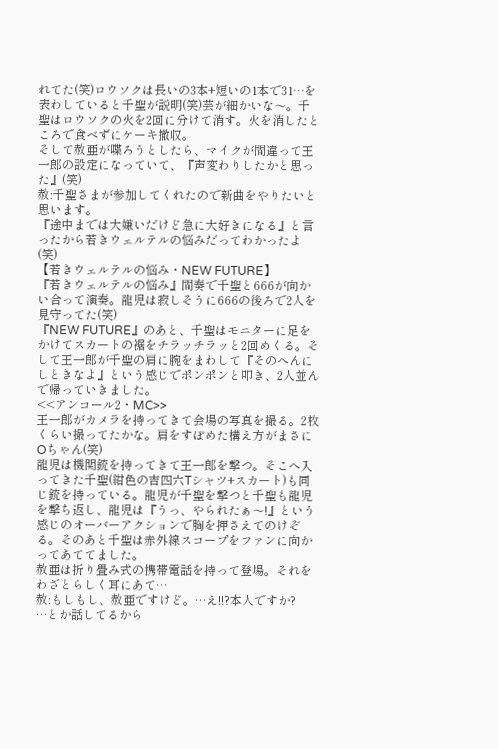れてた(笑)ロウソクは長いの3本+短いの1本で31…を表わしていると千聖が説明(笑)芸が細かいな〜。千聖はロウソクの火を2回に分けて消す。火を消したところで食べずにケーキ撤収。
そして赦亜が喋ろうとしたら、マイクが間違って王一郎の設定になっていて、『声変わりしたかと思った』(笑)
赦:千聖さまが参加してくれたので新曲をやりたいと思います。
『途中までは大嫌いだけど急に大好きになる』と言ったから若きウェルテルの悩みだってわかったよ(笑)
【若きウェルテルの悩み・NEW FUTURE】
『若きウェルテルの悩み』間奏で千聖と666が向かい合って演奏。龍児は寂しそうに666の後ろで2人を見守ってた(笑)
『NEW FUTURE』のあと、千聖はモニターに足をかけてスカートの裾をチラッチラッと2回めくる。そして王一郎が千聖の肩に腕をまわして『そのへんにしときなよ』という感じでポンポンと叩き、2人並んで帰っていきました。
<<アンコール2・MC>>
王一郎がカメラを持ってきて会場の写真を撮る。2枚くらい撮ってたかな。肩をすぼめた構え方がまさにOちゃん(笑)
龍児は機関銃を持ってきて王一郎を撃つ。そこへ入ってきた千聖(紺色の吉四六Tシャツ+スカート)も同じ銃を持っている。龍児が千聖を撃つと千聖も龍児を撃ち返し、龍児は『うっ、やられたぁ〜!』という感じのオーバーアクションで胸を押さえてのけぞる。そのあと千聖は赤外線スコープをファンに向かってあててました。
赦亜は折り畳み式の携帯電話を持って登場。それをわざとらしく耳にあて…
赦:もしもし、赦亜ですけど。…え!!?本人ですか?
…とか話してるから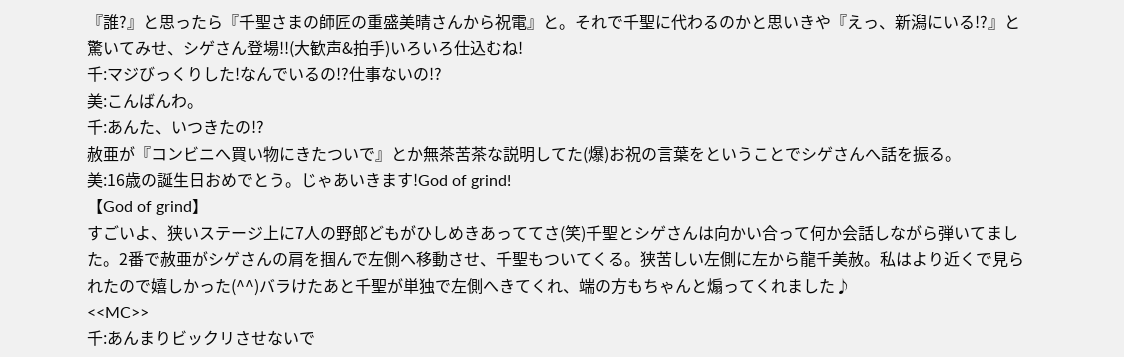『誰?』と思ったら『千聖さまの師匠の重盛美晴さんから祝電』と。それで千聖に代わるのかと思いきや『えっ、新潟にいる!?』と驚いてみせ、シゲさん登場!!(大歓声&拍手)いろいろ仕込むね!
千:マジびっくりした!なんでいるの!?仕事ないの!?
美:こんばんわ。
千:あんた、いつきたの!?
赦亜が『コンビニへ買い物にきたついで』とか無茶苦茶な説明してた(爆)お祝の言葉をということでシゲさんへ話を振る。
美:16歳の誕生日おめでとう。じゃあいきます!God of grind!
【God of grind】
すごいよ、狭いステージ上に7人の野郎どもがひしめきあっててさ(笑)千聖とシゲさんは向かい合って何か会話しながら弾いてました。2番で赦亜がシゲさんの肩を掴んで左側へ移動させ、千聖もついてくる。狭苦しい左側に左から龍千美赦。私はより近くで見られたので嬉しかった(^^)バラけたあと千聖が単独で左側へきてくれ、端の方もちゃんと煽ってくれました♪
<<MC>>
千:あんまりビックリさせないで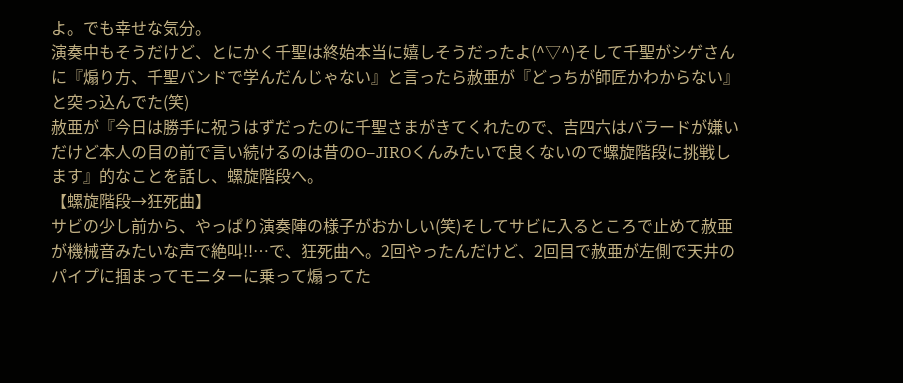よ。でも幸せな気分。
演奏中もそうだけど、とにかく千聖は終始本当に嬉しそうだったよ(^▽^)そして千聖がシゲさんに『煽り方、千聖バンドで学んだんじゃない』と言ったら赦亜が『どっちが師匠かわからない』と突っ込んでた(笑)
赦亜が『今日は勝手に祝うはずだったのに千聖さまがきてくれたので、吉四六はバラードが嫌いだけど本人の目の前で言い続けるのは昔のO−JIROくんみたいで良くないので螺旋階段に挑戦します』的なことを話し、螺旋階段へ。
【螺旋階段→狂死曲】
サビの少し前から、やっぱり演奏陣の様子がおかしい(笑)そしてサビに入るところで止めて赦亜が機械音みたいな声で絶叫!!…で、狂死曲へ。2回やったんだけど、2回目で赦亜が左側で天井のパイプに掴まってモニターに乗って煽ってた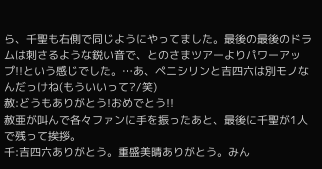ら、千聖も右側で同じようにやってました。最後の最後のドラムは刺さるような鋭い音で、とのさまツアーよりパワーアップ!!という感じでした。…あ、ペニシリンと吉四六は別モノなんだっけね(もういいって?/笑)
赦:どうもありがとう!おめでとう!!
赦亜が叫んで各々ファンに手を振ったあと、最後に千聖が1人で残って挨拶。
千:吉四六ありがとう。重盛美晴ありがとう。みん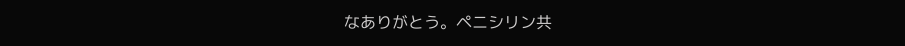なありがとう。ペニシリン共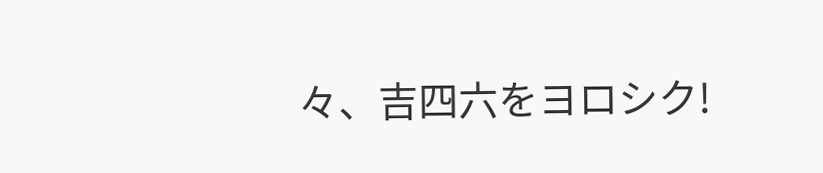々、吉四六をヨロシク!